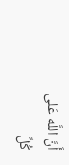أَنَّ اللَّه عَلى كُلِّ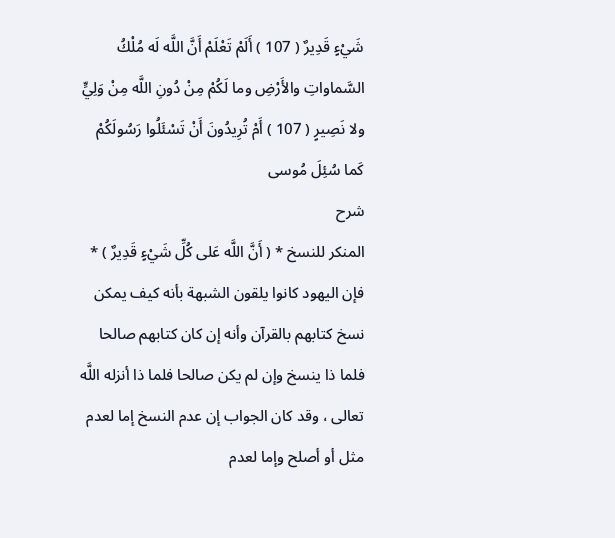شَيْءٍ قَدِيرٌ ( 107 ) أَلَمْ تَعْلَمْ أَنَّ اللَّه لَه مُلْكُ السَّماواتِ والأَرْضِ وما لَكُمْ مِنْ دُونِ اللَّه مِنْ وَلِيٍّ ولا نَصِيرٍ ( 107 ) أَمْ تُرِيدُونَ أَنْ تَسْئَلُوا رَسُولَكُمْ كَما سُئِلَ مُوسى
شرح
المنكر للنسخ * ( أَنَّ اللَّه عَلى كُلِّ شَيْءٍ قَدِيرٌ ) * فإن اليهود كانوا يلقون الشبهة بأنه كيف يمكن نسخ كتابهم بالقرآن وأنه إن كان كتابهم صالحا فلما ذا ينسخ وإن لم يكن صالحا فلما ذا أنزله اللَّه تعالى ، وقد كان الجواب إن عدم النسخ إما لعدم مثل أو أصلح وإما لعدم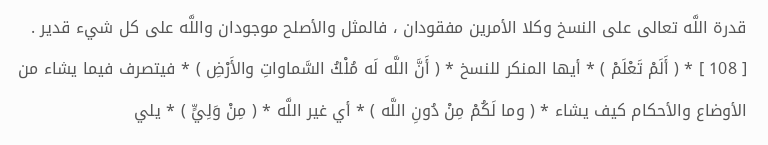قدرة اللَّه تعالى على النسخ وكلا الأمرين مفقودان ، فالمثل والأصلح موجودان واللَّه على كل شيء قدير .
[ 108 ] * ( أَلَمْ تَعْلَمْ ) * أيها المنكر للنسخ * ( أَنَّ اللَّه لَه مُلْكُ السَّماواتِ والأَرْضِ ) * فيتصرف فيما يشاء من الأوضاع والأحكام كيف يشاء * ( وما لَكُمْ مِنْ دُونِ اللَّه ) * أي غير اللَّه * ( مِنْ وَلِيٍّ ) * يلي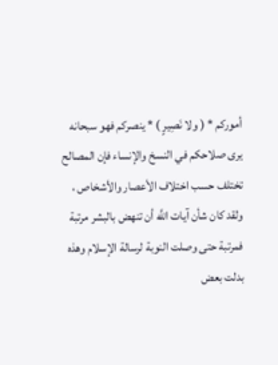أموركم * ( ولا نَصِيرٍ ) * ينصركم فهو سبحانه يرى صلاحكم في النسخ والإنساء فإن المصالح تختلف حسب اختلاف الأعصار والأشخاص ، ولقد كان شأن آيات اللَّه أن تنهض بالبشر مرتبة فمرتبة حتى وصلت النوبة لرسالة الإسلام وهذه بدلت بعض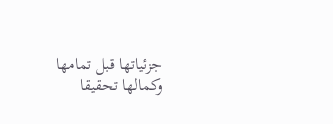جزئياتها قبل تمامها وكمالها تحقيقا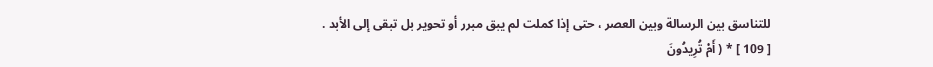للتناسق بين الرسالة وبين العصر ، حتى إذا كملت لم يبق مبرر أو تحوير بل تبقى إلى الأبد .
[ 109 ] * ( أَمْ تُرِيدُونَ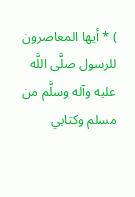) * أيها المعاصرون للرسول صلَّى اللَّه عليه وآله وسلَّم من مسلم وكتابي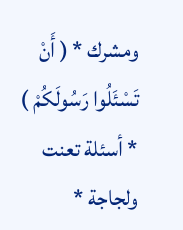ومشرك * ( أَنْ تَسْئَلُوا رَسُولَكُمْ ) * أسئلة تعنت ولجاجة *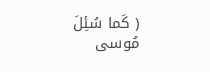( كَما سُئِلَ مُوسى